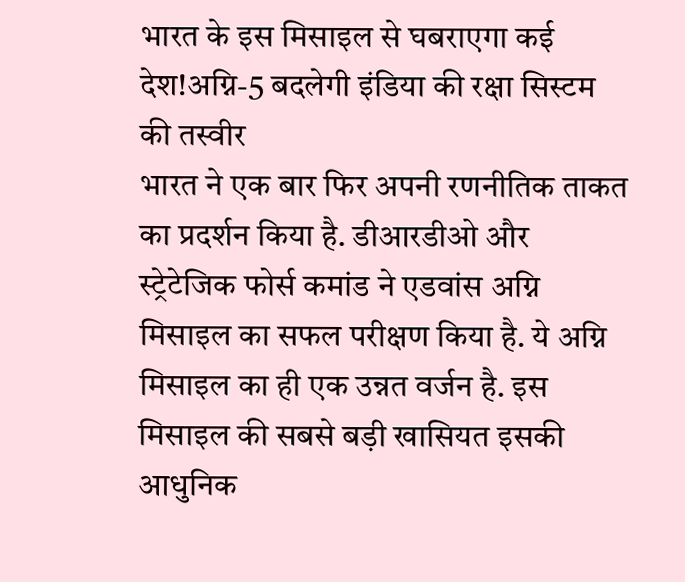भारत के इस मिसाइल से घबराएगा कई देश!अग्नि-5 बदलेगी इंडिया की रक्षा सिस्टम की तस्वीर
भारत ने एक बार फिर अपनी रणनीतिक ताकत का प्रदर्शन किया है. डीआरडीओ और स्ट्रेटेजिक फोर्स कमांड ने एडवांस अग्नि मिसाइल का सफल परीक्षण किया है. ये अग्नि मिसाइल का ही एक उन्नत वर्जन है. इस मिसाइल की सबसे बड़ी खासियत इसकी आधुनिक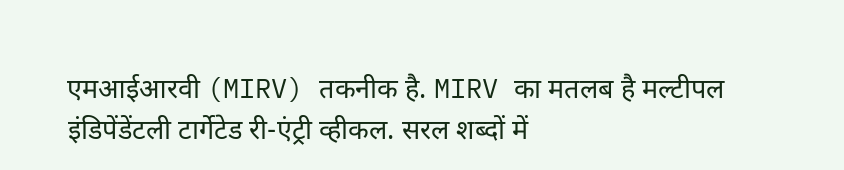एमआईआरवी (MIRV) तकनीक है. MIRV का मतलब है मल्टीपल इंडिपेंडेंटली टार्गेटेड री-एंट्री व्हीकल. सरल शब्दों में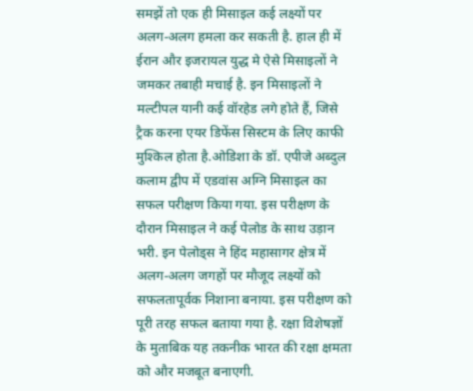समझें तो एक ही मिसाइल कई लक्ष्यों पर अलग-अलग हमला कर सकती है. हाल ही में ईरान और इजरायल युद्ध मे ऐसे मिसाइलों ने जमकर तबाही मचाई है. इन मिसाइलों ने मल्टीपल यानी कई वॉरहेड लगे होते हैं, जिसे ट्रैक करना एयर डिफेंस सिस्टम के लिए काफी मुश्किल होता है.ओडिशा के डॉ. एपीजे अब्दुल कलाम द्वीप में एडवांस अग्नि मिसाइल का सफल परीक्षण किया गया. इस परीक्षण के दौरान मिसाइल ने कई पेलोड के साथ उड़ान भरी. इन पेलोड्स ने हिंद महासागर क्षेत्र में अलग-अलग जगहों पर मौजूद लक्ष्यों को सफलतापूर्वक निशाना बनाया. इस परीक्षण को पूरी तरह सफल बताया गया है. रक्षा विशेषज्ञों के मुताबिक यह तकनीक भारत की रक्षा क्षमता को और मजबूत बनाएगी.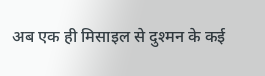अब एक ही मिसाइल से दुश्मन के कई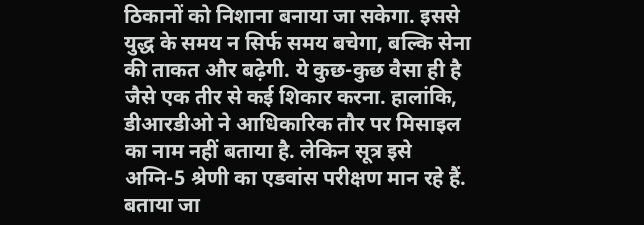ठिकानों को निशाना बनाया जा सकेगा. इससे युद्ध के समय न सिर्फ समय बचेगा, बल्कि सेना की ताकत और बढ़ेगी. ये कुछ-कुछ वैसा ही है जैसे एक तीर से कई शिकार करना. हालांकि, डीआरडीओ ने आधिकारिक तौर पर मिसाइल का नाम नहीं बताया है. लेकिन सूत्र इसे अग्नि-5 श्रेणी का एडवांस परीक्षण मान रहे हैं. बताया जा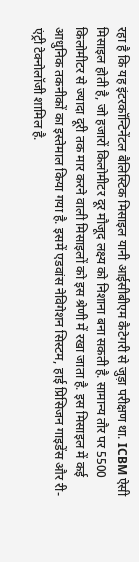रहा है कि यह इंटरकॉन्टिनेंटल बैलिस्टिक मिसाइल यानी आईसीबीएम कैटेगरी से जुड़ा परीक्षण था. ICBM ऐसी मिसाइल होती है, जो हजारों किलोमीटर दूर मौजूद लक्ष्य को निशाना बना सकती है. सामान्य तौर पर 5500 किलोमीटर से ज्यादा दूरी तक मार करने वाली मिसाइलों को इस श्रेणी में रखा जाता है. इस मिसाइल में कई आधुनिक तकनीकों का इस्तेमाल किया गया है. इसमें एडवांस नेविगेशन सिस्टम, हाई प्रिसिजन गाइडेंस और री-एंट्री टेक्नोलॉजी शामिल है.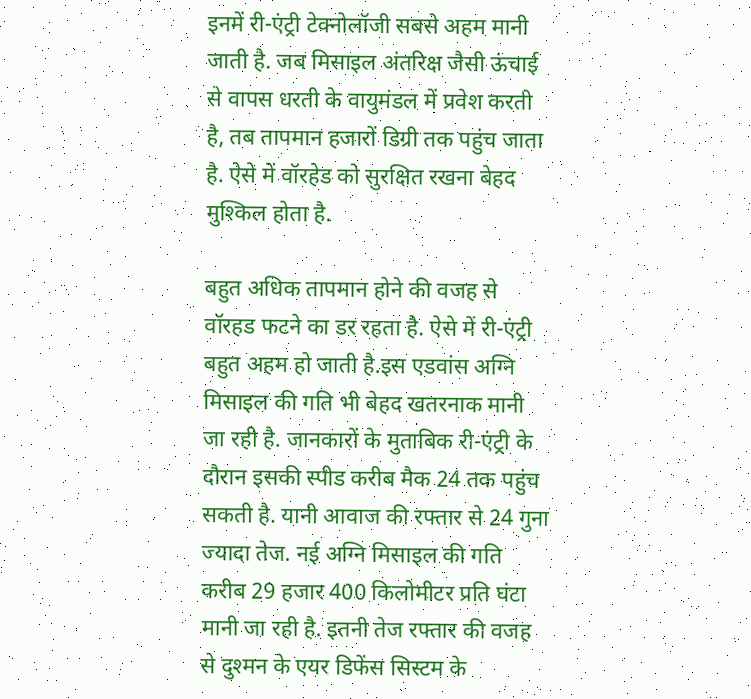इनमें री-एंट्री टेक्नोलॉजी सबसे अहम मानी जाती है. जब मिसाइल अंतरिक्ष जैसी ऊंचाई से वापस धरती के वायुमंडल में प्रवेश करती है, तब तापमान हजारों डिग्री तक पहुंच जाता है. ऐसे में वॉरहेड को सुरक्षित रखना बेहद मुश्किल होता है.

बहुत अधिक तापमान होने की वजह से वॉरहड फटने का डर रहता है. ऐसे में री-एंट्री बहुत अहम हो जाती है.इस एडवांस अग्नि मिसाइल की गति भी बेहद खतरनाक मानी जा रही है. जानकारों के मुताबिक री-एंट्री के दौरान इसकी स्पीड करीब मैक 24 तक पहुंच सकती है. यानी आवाज की रफ्तार से 24 गुना ज्यादा तेज. नई अग्नि मिसाइल की गति करीब 29 हजार 400 किलोमीटर प्रति घंटा मानी जा रही है. इतनी तेज रफ्तार की वजह से दुश्मन के एयर डिफेंस सिस्टम के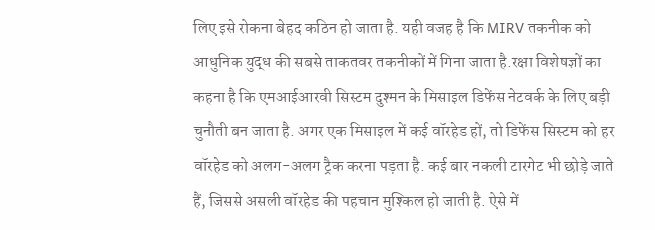लिए इसे रोकना बेहद कठिन हो जाता है. यही वजह है कि MIRV तकनीक को आधुनिक युद्ध की सबसे ताकतवर तकनीकों में गिना जाता है.रक्षा विशेषज्ञों का कहना है कि एमआईआरवी सिस्टम दुश्मन के मिसाइल डिफेंस नेटवर्क के लिए बड़ी चुनौती बन जाता है. अगर एक मिसाइल में कई वॉरहेड हों, तो डिफेंस सिस्टम को हर वॉरहेड को अलग-अलग ट्रैक करना पड़ता है. कई बार नकली टारगेट भी छोड़े जाते हैं, जिससे असली वॉरहेड की पहचान मुश्किल हो जाती है. ऐसे में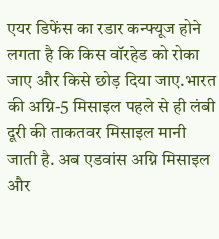एयर डिफेंस का रडार कन्फ्यूज होने लगता है कि किस वॉरहेड को रोका जाए और किसे छोड़ दिया जाए.भारत की अग्नि-5 मिसाइल पहले से ही लंबी दूरी की ताकतवर मिसाइल मानी जाती है. अब एडवांस अग्नि मिसाइल और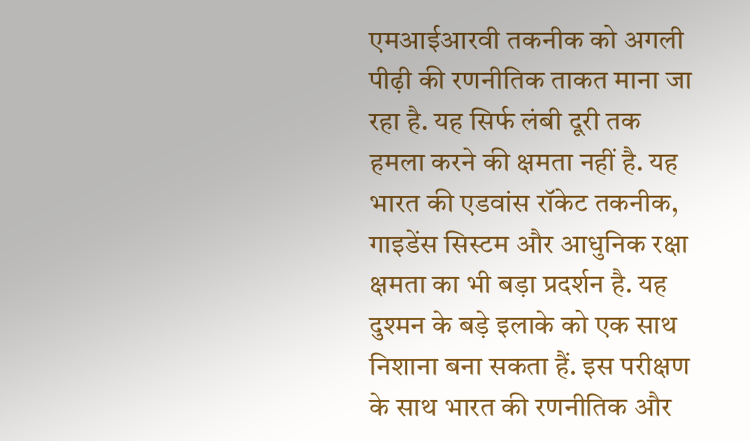एमआईआरवी तकनीक को अगली पीढ़ी की रणनीतिक ताकत माना जा रहा है. यह सिर्फ लंबी दूरी तक हमला करने की क्षमता नहीं है. यह भारत की एडवांस रॉकेट तकनीक, गाइडेंस सिस्टम और आधुनिक रक्षा क्षमता का भी बड़ा प्रदर्शन है. यह दुश्मन के बड़े इलाके को एक साथ निशाना बना सकता हैं. इस परीक्षण के साथ भारत की रणनीतिक और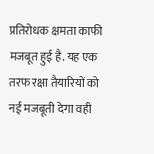प्रतिरोधक क्षमता काफी मजबूत हुई है. यह एक तरफ रक्षा तैयारियों को नई मजबूती देगा वही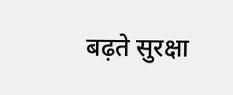बढ़ते सुरक्षा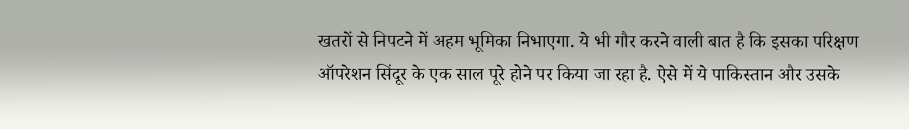खतरों से निपटने में अहम भूमिका निभाएगा. ये भी गौर करने वाली बात है कि इसका परिक्षण ऑपरेशन सिंदूर के एक साल पूरे होने पर किया जा रहा है. ऐसे में ये पाकिस्तान और उसके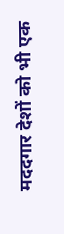मददगार देशों को भी एक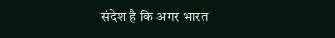संदेश है कि अगर भारत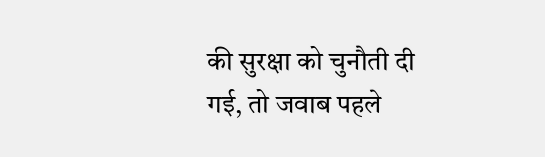की सुरक्षा को चुनौती दी गई, तो जवाब पहले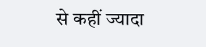से कहीं ज्यादा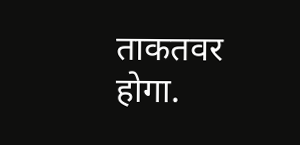ताकतवर होगा.